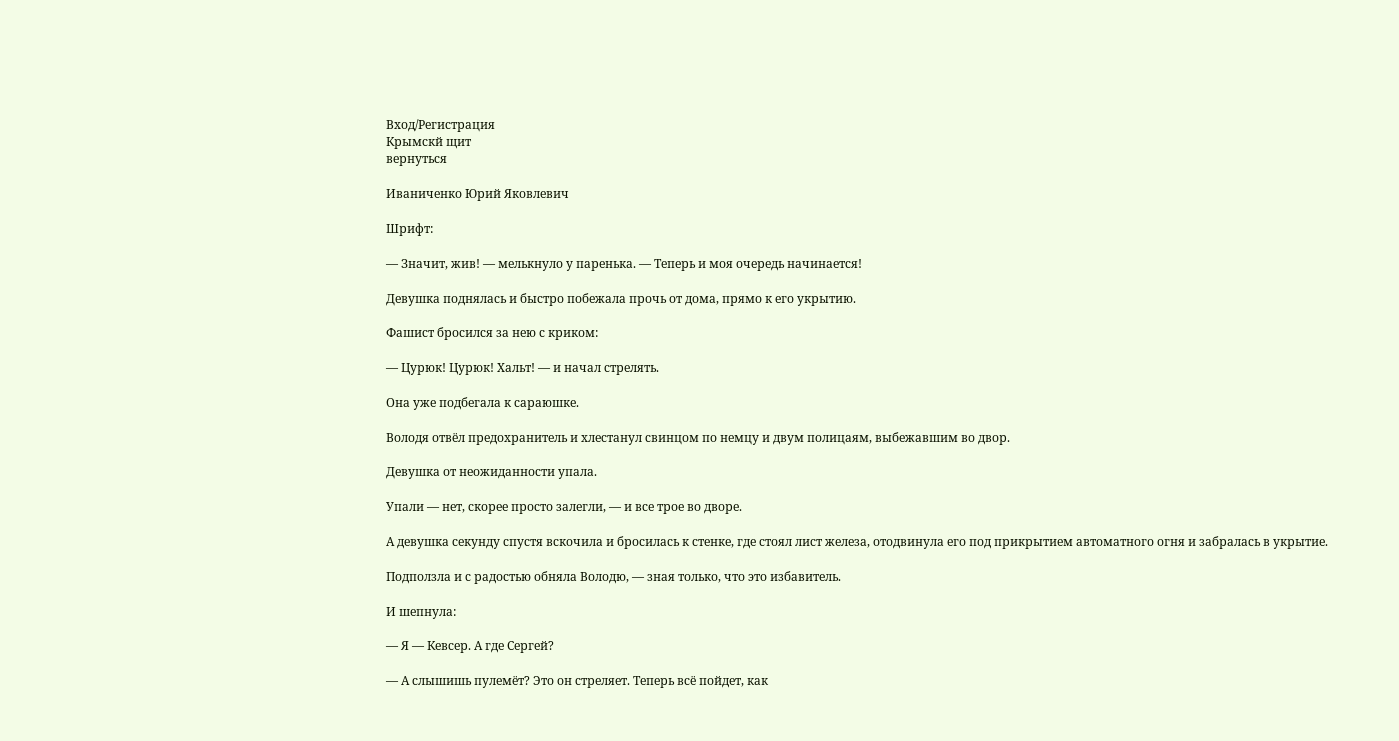Вход/Регистрация
Крымскй щит
вернуться

Иваниченко Юрий Яковлевич

Шрифт:

— Значит, жив! — мелькнуло у паренька. — Теперь и моя очередь начинается!

Девушка поднялась и быстро побежала прочь от дома, прямо к его укрытию.

Фашист бросился за нею с криком:

— Цурюк! Цурюк! Хальт! — и начал стрелять.

Она уже подбегала к сараюшке.

Володя отвёл предохранитель и хлестанул свинцом по немцу и двум полицаям, выбежавшим во двор.

Девушка от неожиданности упала.

Упали — нет, скорее просто залегли, — и все трое во дворе.

А девушка секунду спустя вскочила и бросилась к стенке, где стоял лист железа, отодвинула его под прикрытием автоматного огня и забралась в укрытие.

Подползла и с радостью обняла Володю, — зная только, что это избавитель.

И шепнула:

— Я — Кевсер. А где Сергей?

— А слышишь пулемёт? Это он стреляет. Теперь всё пойдет, как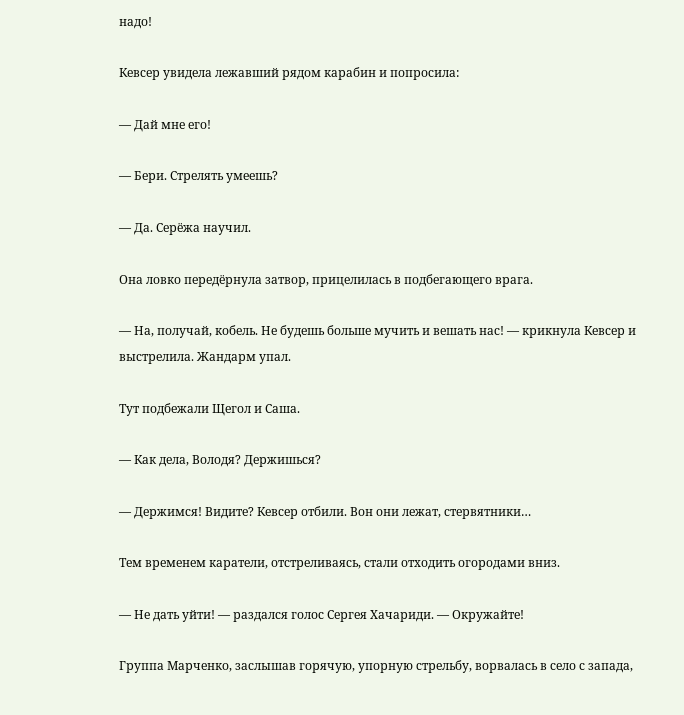надо!

Кевсер увидела лежавший рядом карабин и попросила:

— Дай мне его!

— Бери. Стрелять умеешь?

— Да. Серёжа научил.

Она ловко передёрнула затвор, прицелилась в подбегающего врага.

— На, получай, кобель. Не будешь больше мучить и вешать нас! — крикнула Кевсер и выстрелила. Жандарм упал.

Тут подбежали Щегол и Саша.

— Как дела, Володя? Держишься?

— Держимся! Видите? Кевсер отбили. Вон они лежат, стервятники…

Тем временем каратели, отстреливаясь, стали отходить огородами вниз.

— Не дать уйти! — раздался голос Сергея Хачариди. — Окружайте!

Группа Марченко, заслышав горячую, упорную стрельбу, ворвалась в село с запада,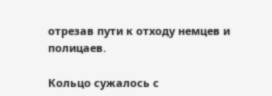отрезав пути к отходу немцев и полицаев.

Кольцо сужалось с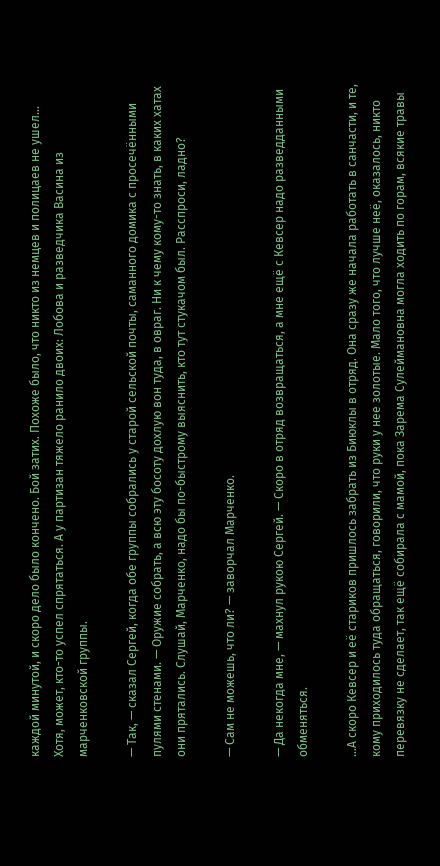каждой минутой, и скоро дело было кончено. Бой затих. Похоже было, что никто из немцев и полицаев не ушел… Хотя, может, кто-то успел спрятаться. А у партизан тяжело ранило двоих: Лобова и разведчика Васина из марченковской группы.

— Так, — сказал Сергей, когда обе группы собрались у старой сельской почты, саманного домика с просечёнными пулями стенами. — Оружие собрать, а всю эту босоту дохлую вон туда, в овраг. Ни к чему кому-то знать, в каких хатах они прятались. Слушай, Марченко, надо бы по-быстрому выяснить, кто тут стукачом был. Расспроси, ладно?

— Сам не можешь, что ли? — заворчал Марченко.

— Да некогда мне, — махнул рукою Сергей. — Скоро в отряд возвращаться, а мне ещё с Кевсер надо разведданными обменяться.

…А скоро Кевсер и её стариков пришлось забрать из Биюклы в отряд. Она сразу же начала работать в санчасти, и те, кому приходилось туда обращаться, говорили, что руки у нее золотые. Мало того, что лучше неё, оказалось, никто перевязку не сделает, так ещё собирала с мамой, пока Зарема Сулеймановна могла ходить по горам, всякие травы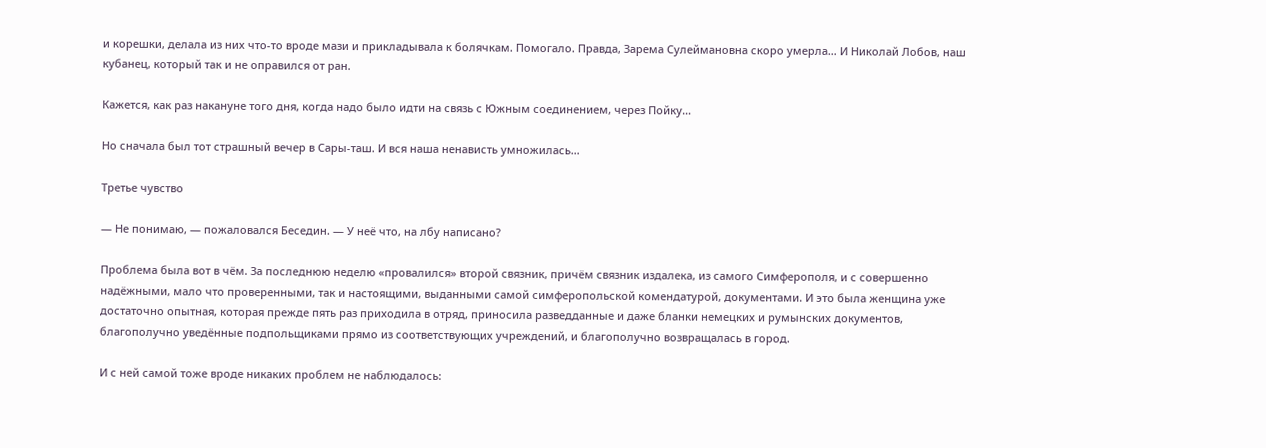и корешки, делала из них что-то вроде мази и прикладывала к болячкам. Помогало. Правда, Зарема Сулеймановна скоро умерла… И Николай Лобов, наш кубанец, который так и не оправился от ран.

Кажется, как раз накануне того дня, когда надо было идти на связь с Южным соединением, через Пойку…

Но сначала был тот страшный вечер в Сары-таш. И вся наша ненависть умножилась…

Третье чувство

— Не понимаю, — пожаловался Беседин. — У неё что, на лбу написано?

Проблема была вот в чём. За последнюю неделю «провалился» второй связник, причём связник издалека, из самого Симферополя, и с совершенно надёжными, мало что проверенными, так и настоящими, выданными самой симферопольской комендатурой, документами. И это была женщина уже достаточно опытная, которая прежде пять раз приходила в отряд, приносила разведданные и даже бланки немецких и румынских документов, благополучно уведённые подпольщиками прямо из соответствующих учреждений, и благополучно возвращалась в город.

И с ней самой тоже вроде никаких проблем не наблюдалось: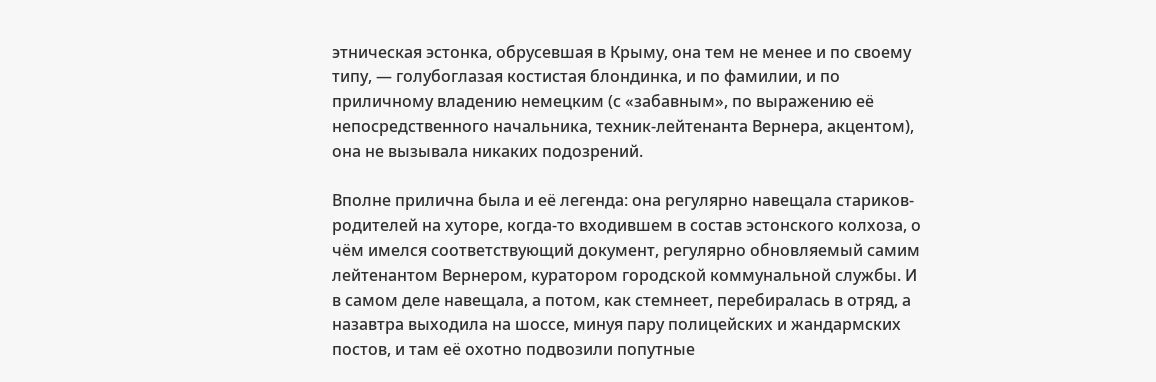этническая эстонка, обрусевшая в Крыму, она тем не менее и по своему типу, — голубоглазая костистая блондинка, и по фамилии, и по приличному владению немецким (с «забавным», по выражению её непосредственного начальника, техник-лейтенанта Вернера, акцентом), она не вызывала никаких подозрений.

Вполне прилична была и её легенда: она регулярно навещала стариков-родителей на хуторе, когда-то входившем в состав эстонского колхоза, о чём имелся соответствующий документ, регулярно обновляемый самим лейтенантом Вернером, куратором городской коммунальной службы. И в самом деле навещала, а потом, как стемнеет, перебиралась в отряд, а назавтра выходила на шоссе, минуя пару полицейских и жандармских постов, и там её охотно подвозили попутные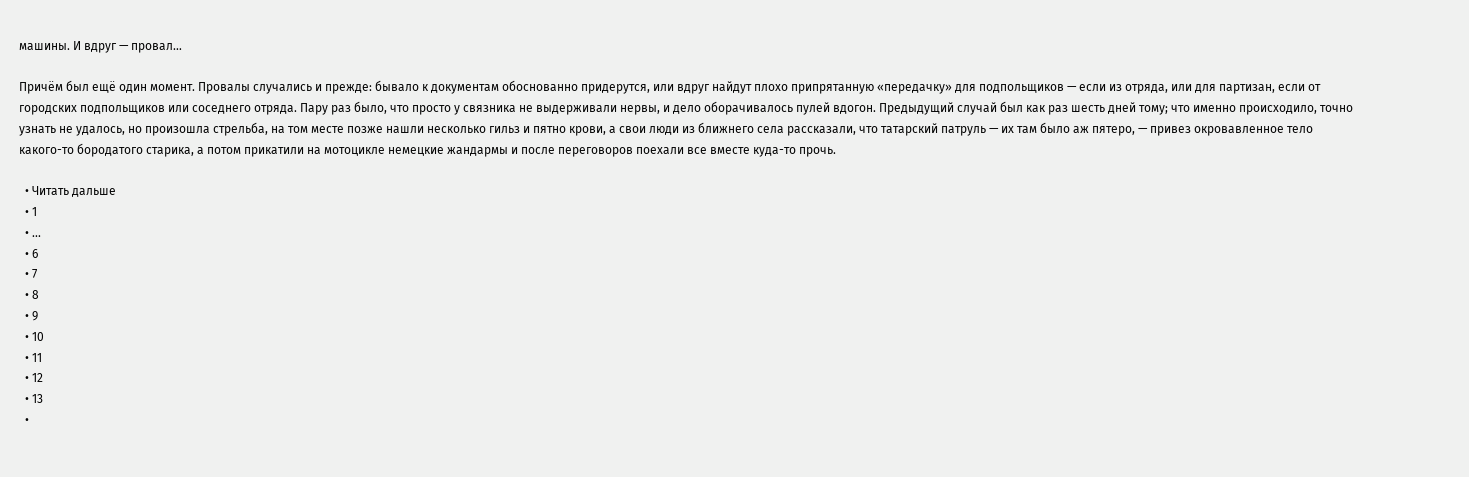машины. И вдруг — провал…

Причём был ещё один момент. Провалы случались и прежде: бывало к документам обоснованно придерутся, или вдруг найдут плохо припрятанную «передачку» для подпольщиков — если из отряда, или для партизан, если от городских подпольщиков или соседнего отряда. Пару раз было, что просто у связника не выдерживали нервы, и дело оборачивалось пулей вдогон. Предыдущий случай был как раз шесть дней тому; что именно происходило, точно узнать не удалось, но произошла стрельба, на том месте позже нашли несколько гильз и пятно крови, а свои люди из ближнего села рассказали, что татарский патруль — их там было аж пятеро, — привез окровавленное тело какого-то бородатого старика, а потом прикатили на мотоцикле немецкие жандармы и после переговоров поехали все вместе куда-то прочь.

  • Читать дальше
  • 1
  • ...
  • 6
  • 7
  • 8
  • 9
  • 10
  • 11
  • 12
  • 13
  •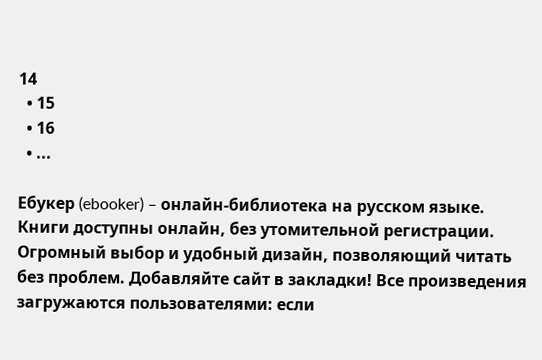14
  • 15
  • 16
  • ...

Ебукер (ebooker) – онлайн-библиотека на русском языке. Книги доступны онлайн, без утомительной регистрации. Огромный выбор и удобный дизайн, позволяющий читать без проблем. Добавляйте сайт в закладки! Все произведения загружаются пользователями: если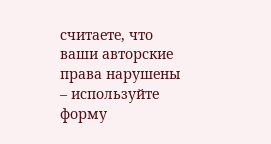считаете, что ваши авторские права нарушены – используйте форму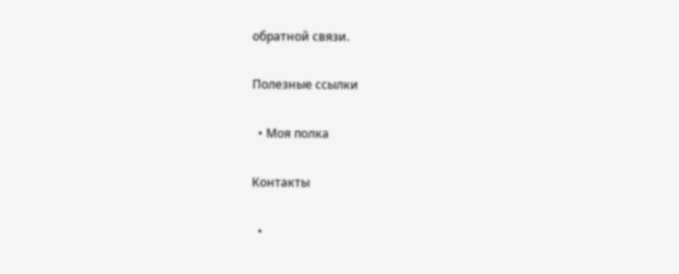обратной связи.

Полезные ссылки

  • Моя полка

Контакты

  •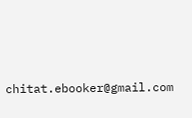chitat.ebooker@gmail.com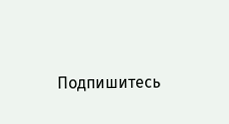Подпишитесь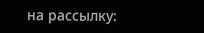на рассылку: